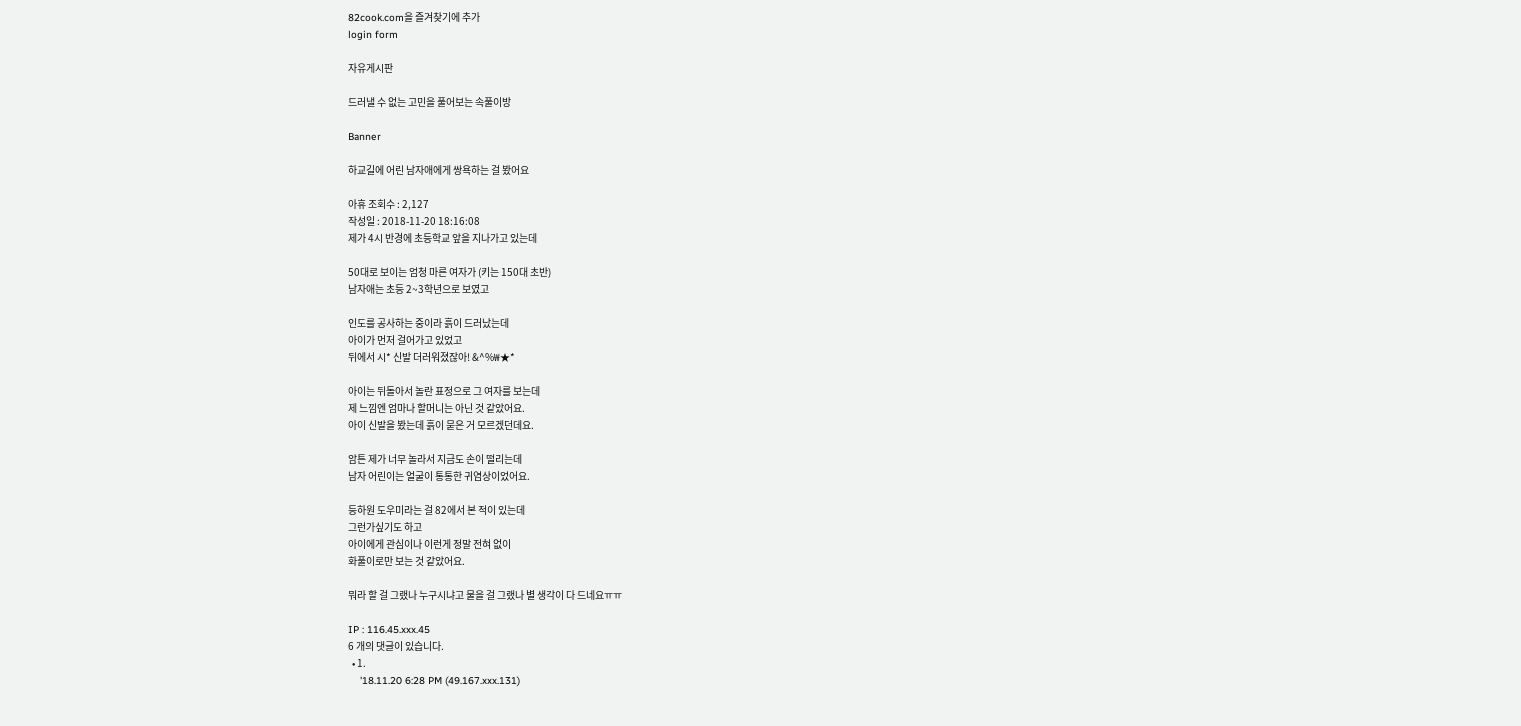82cook.com을 즐겨찾기에 추가
login form

자유게시판

드러낼 수 없는 고민을 풀어보는 속풀이방

Banner

하교길에 어린 남자애에게 쌍욕하는 걸 봤어요

아휴 조회수 : 2,127
작성일 : 2018-11-20 18:16:08
제가 4시 반경에 초등학교 앞을 지나가고 있는데

50대로 보이는 엄청 마른 여자가 (키는 150대 초반)
남자애는 초등 2~3학년으로 보였고

인도를 공사하는 중이라 흙이 드러났는데
아이가 먼저 걸어가고 있었고
뒤에서 시* 신발 더러워졌잖아! &^%₩★*

아이는 뒤돌아서 놀란 표정으로 그 여자를 보는데
제 느낌엔 엄마나 할머니는 아닌 것 같았어요.
아이 신발을 봤는데 흙이 묻은 거 모르겠던데요.

암튼 제가 너무 놀라서 지금도 손이 떨리는데
남자 어린이는 얼굴이 통통한 귀염상이었어요.

등하원 도우미라는 걸 82에서 본 적이 있는데
그런가싶기도 하고
아이에게 관심이나 이런게 정말 전혀 없이
화풀이로만 보는 것 같았어요.

뭐라 할 걸 그랬나 누구시냐고 물을 걸 그랬나 별 생각이 다 드네요ㅠㅠ

IP : 116.45.xxx.45
6 개의 댓글이 있습니다.
  • 1.
    '18.11.20 6:28 PM (49.167.xxx.131)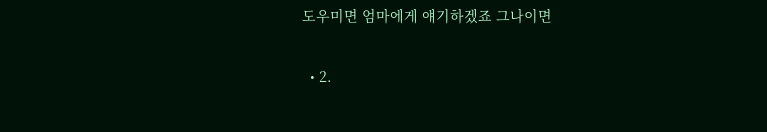도우미면 엄마에게 얘기하겠죠 그나이면

  • 2.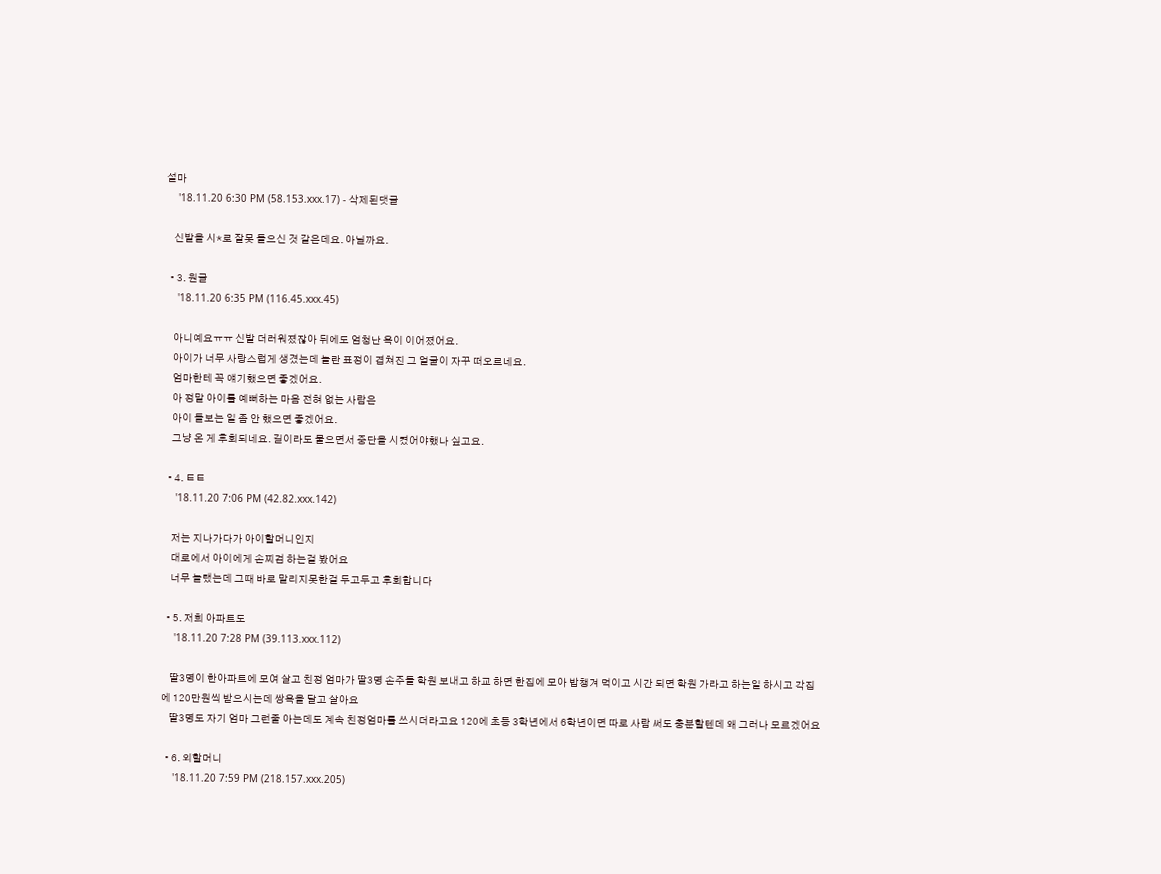설마
    '18.11.20 6:30 PM (58.153.xxx.17) - 삭제된댓글

    신발을 시*로 잘못 들으신 것 같은데요. 아닐까요.

  • 3. 원글
    '18.11.20 6:35 PM (116.45.xxx.45)

    아니예요ㅠㅠ 신발 더러워졌잖아 뒤에도 엄청난 욕이 이어졌어요.
    아이가 너무 사랑스럽게 생겼는데 놀란 표정이 겹쳐진 그 얼굴이 자꾸 떠오르네요.
    엄마한테 꼭 얘기했으면 좋겠어요.
    아 정말 아이를 예뻐하는 마음 전혀 없는 사람은
    아이 돌보는 일 좀 안 했으면 좋겠어요.
    그냥 온 게 후회되네요. 길이라도 물으면서 중단을 시켰어야했나 싶고요.

  • 4. ㅌㅌ
    '18.11.20 7:06 PM (42.82.xxx.142)

    저는 지나가다가 아이할머니인지
    대로에서 아이에게 손찌검 하는걸 봤어요
    너무 놀랬는데 그때 바로 말리지못한걸 두고두고 후회합니다

  • 5. 저희 아파트도
    '18.11.20 7:28 PM (39.113.xxx.112)

    딸3명이 한아파트에 모여 살고 친정 엄마가 딸3명 손주들 학원 보내고 하교 하면 한집에 모아 밥챙겨 먹이고 시간 되면 학원 가라고 하는일 하시고 각집에 120만원씩 받으시는데 쌍욕을 달고 살아요
    딸3명도 자기 엄마 그런줄 아는데도 계속 친정엄마를 쓰시더라고요 120에 초등 3학년에서 6학년이면 따로 사람 써도 충분할텐데 왜 그러나 모르겠어요

  • 6. 외할머니
    '18.11.20 7:59 PM (218.157.xxx.205)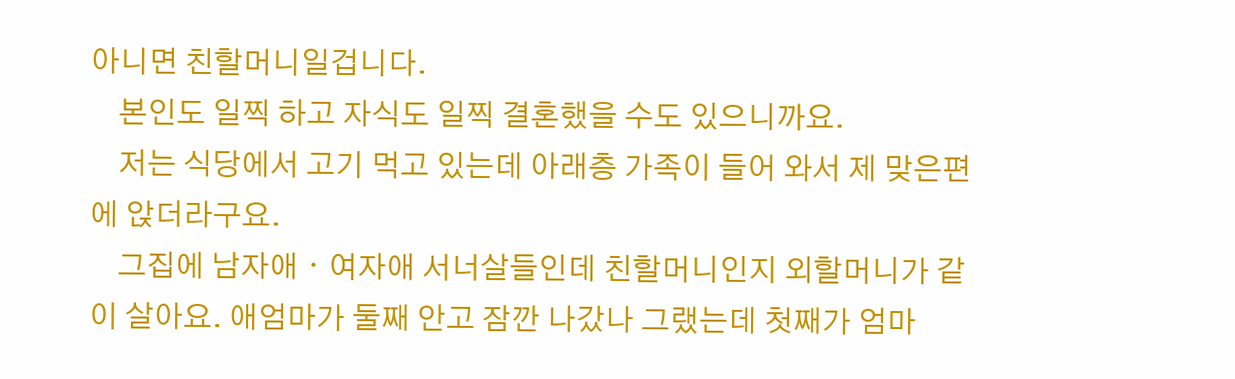아니면 친할머니일겁니다.
    본인도 일찍 하고 자식도 일찍 결혼했을 수도 있으니까요.
    저는 식당에서 고기 먹고 있는데 아래층 가족이 들어 와서 제 맞은편에 앉더라구요.
    그집에 남자애ㆍ여자애 서너살들인데 친할머니인지 외할머니가 같이 살아요. 애엄마가 둘째 안고 잠깐 나갔나 그랬는데 첫째가 엄마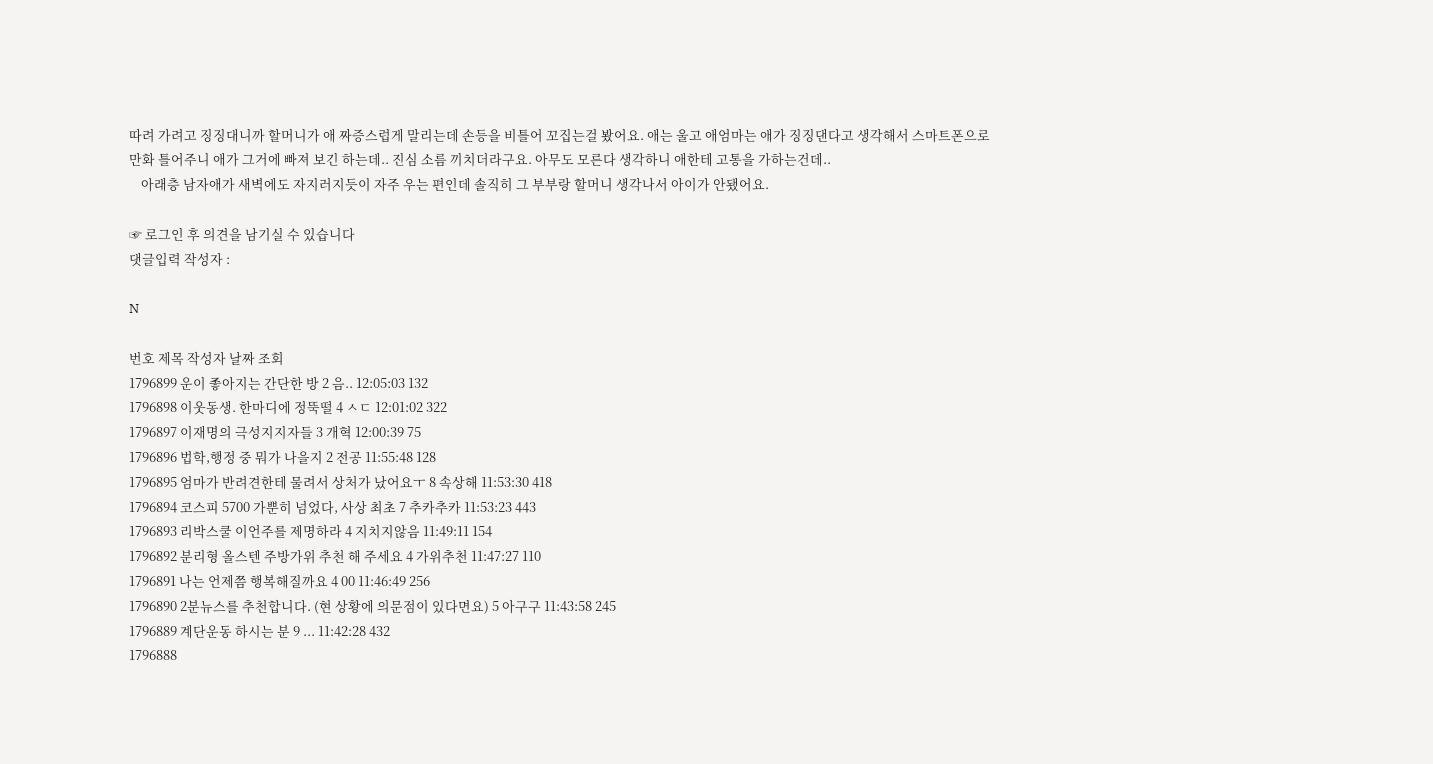따려 가려고 징징대니까 할머니가 애 짜증스럽게 말리는데 손등을 비틀어 꼬집는걸 봤어요. 애는 울고 애엄마는 애가 징징댄다고 생각해서 스마트폰으로 만화 틀어주니 애가 그거에 빠져 보긴 하는데.. 진심 소름 끼치더라구요. 아무도 모른다 생각하니 애한테 고통을 가하는건데..
    아래층 남자애가 새벽에도 자지러지듯이 자주 우는 편인데 솔직히 그 부부랑 할머니 생각나서 아이가 안됐어요.

☞ 로그인 후 의견을 남기실 수 있습니다
댓글입력 작성자 :

N

번호 제목 작성자 날짜 조회
1796899 운이 좋아지는 간단한 방 2 음.. 12:05:03 132
1796898 이웃동생. 한마디에 정뚝떨 4 ㅅㄷ 12:01:02 322
1796897 이재명의 극성지지자들 3 개혁 12:00:39 75
1796896 법학,행정 중 뭐가 나을지 2 전공 11:55:48 128
1796895 엄마가 반려견한테 물려서 상처가 났어요ㅜ 8 속상해 11:53:30 418
1796894 코스피 5700 가뿐히 넘었다, 사상 최초 7 추카추카 11:53:23 443
1796893 리박스쿨 이언주를 제명하라 4 지치지않음 11:49:11 154
1796892 분리형 올스텐 주방가위 추천 해 주세요 4 가위추천 11:47:27 110
1796891 나는 언제쯤 행복해질까요 4 00 11:46:49 256
1796890 2분뉴스를 추천합니다. (현 상황에 의문점이 있다면요) 5 아구구 11:43:58 245
1796889 계단운동 하시는 분 9 ... 11:42:28 432
1796888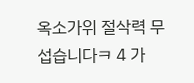옥소가위 절삭력 무섭습니다ㅋ 4 가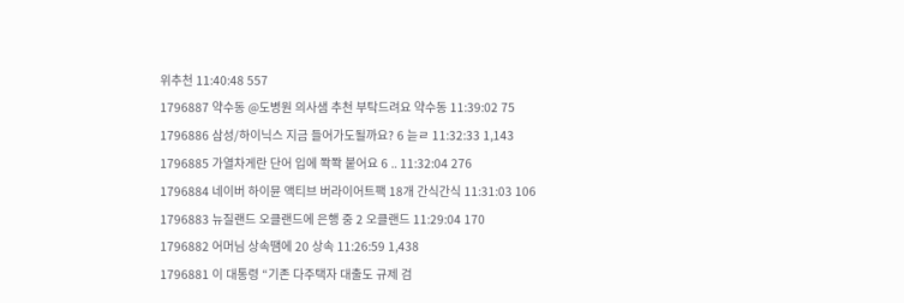위추천 11:40:48 557
1796887 약수동 @도병원 의사샘 추천 부탁드려요 약수동 11:39:02 75
1796886 삼성/하이닉스 지금 들어가도될까요? 6 늗ㄹ 11:32:33 1,143
1796885 가열차게란 단어 입에 쫙쫙 붙어요 6 .. 11:32:04 276
1796884 네이버 하이뮨 액티브 버라이어트팩 18개 간식간식 11:31:03 106
1796883 뉴질랜드 오클랜드에 은행 중 2 오클랜드 11:29:04 170
1796882 어머님 상속땜에 20 상속 11:26:59 1,438
1796881 이 대통령 “기존 다주택자 대출도 규제 검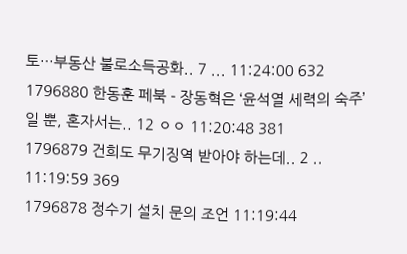토…부동산 불로소득공화.. 7 ... 11:24:00 632
1796880 한동훈 페북 - 장동혁은 ‘윤석열 세력의 숙주’일 뿐, 혼자서는.. 12 ㅇㅇ 11:20:48 381
1796879 건희도 무기징역 받아야 하는데.. 2 .. 11:19:59 369
1796878 정수기 설치 문의 조언 11:19:44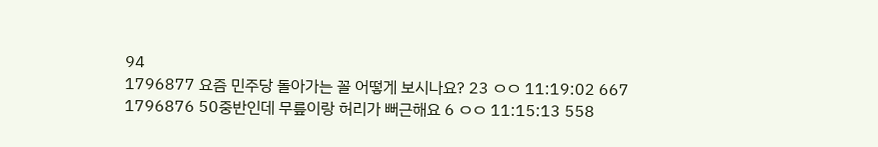94
1796877 요즘 민주당 돌아가는 꼴 어떻게 보시나요? 23 ㅇㅇ 11:19:02 667
1796876 50중반인데 무릎이랑 허리가 뻐근해요 6 ㅇㅇ 11:15:13 558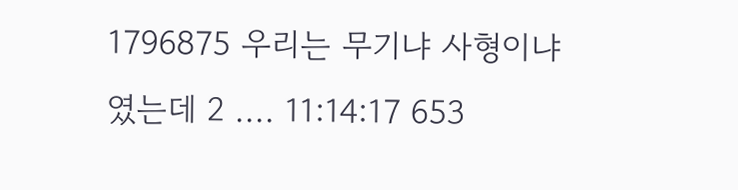1796875 우리는 무기냐 사형이냐 였는데 2 .... 11:14:17 653